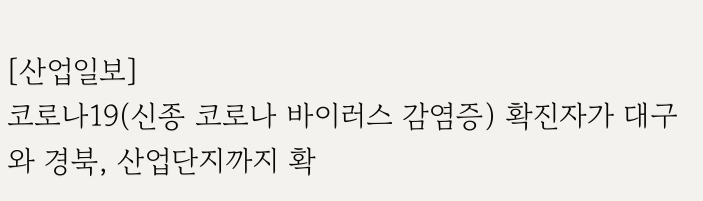[산업일보]
코로나19(신종 코로나 바이러스 감염증) 확진자가 대구와 경북, 산업단지까지 확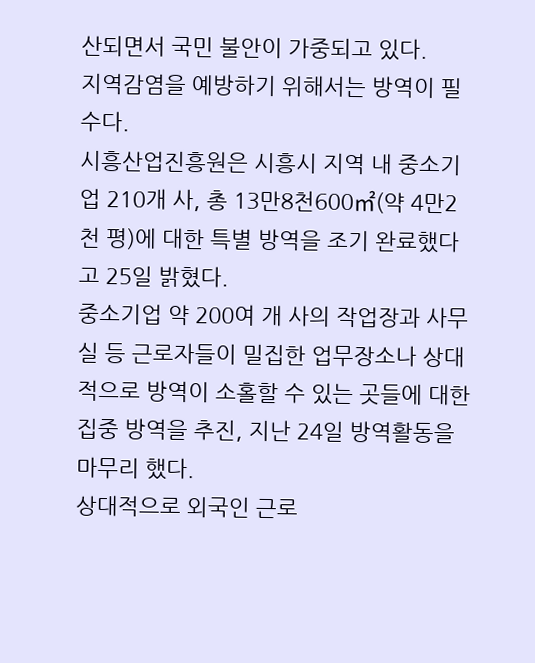산되면서 국민 불안이 가중되고 있다.
지역감염을 예방하기 위해서는 방역이 필수다.
시흥산업진흥원은 시흥시 지역 내 중소기업 210개 사, 총 13만8천600㎡(약 4만2천 평)에 대한 특별 방역을 조기 완료했다고 25일 밝혔다.
중소기업 약 200여 개 사의 작업장과 사무실 등 근로자들이 밀집한 업무장소나 상대적으로 방역이 소홀할 수 있는 곳들에 대한 집중 방역을 추진, 지난 24일 방역활동을 마무리 했다.
상대적으로 외국인 근로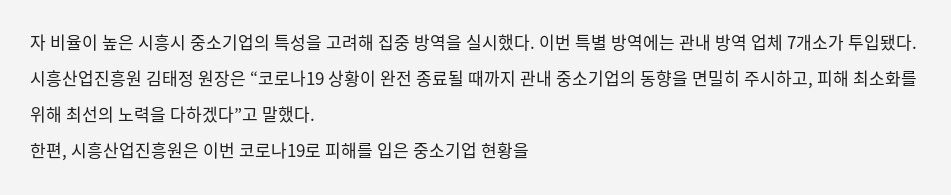자 비율이 높은 시흥시 중소기업의 특성을 고려해 집중 방역을 실시했다. 이번 특별 방역에는 관내 방역 업체 7개소가 투입됐다.
시흥산업진흥원 김태정 원장은 “코로나19 상황이 완전 종료될 때까지 관내 중소기업의 동향을 면밀히 주시하고, 피해 최소화를 위해 최선의 노력을 다하겠다”고 말했다.
한편, 시흥산업진흥원은 이번 코로나19로 피해를 입은 중소기업 현황을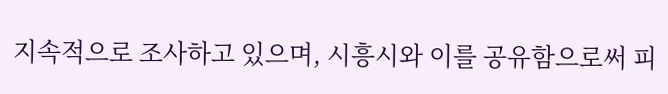지속적으로 조사하고 있으며, 시흥시와 이를 공유함으로써 피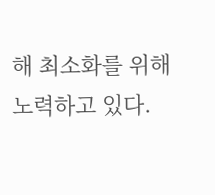해 최소화를 위해 노력하고 있다.